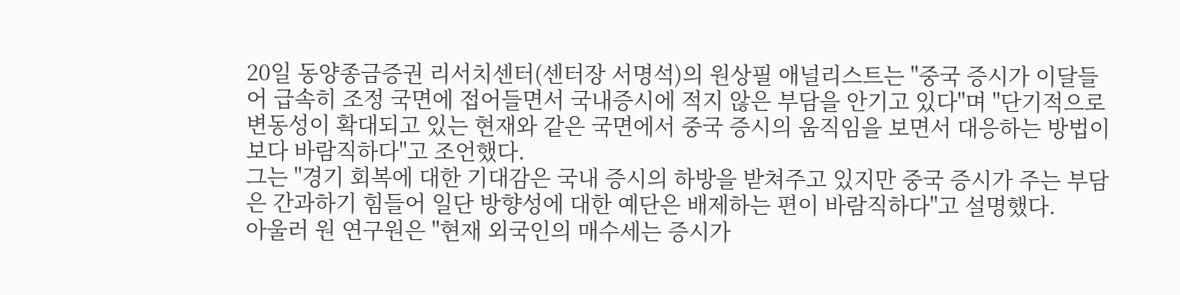20일 동양종금증권 리서치센터(센터장 서명석)의 원상필 애널리스트는 "중국 증시가 이달들어 급속히 조정 국면에 접어들면서 국내증시에 적지 않은 부담을 안기고 있다"며 "단기적으로 변동성이 확대되고 있는 현재와 같은 국면에서 중국 증시의 움직임을 보면서 대응하는 방법이 보다 바람직하다"고 조언했다.
그는 "경기 회복에 대한 기대감은 국내 증시의 하방을 받쳐주고 있지만 중국 증시가 주는 부담은 간과하기 힘들어 일단 방향성에 대한 예단은 배제하는 편이 바람직하다"고 설명했다.
아울러 원 연구원은 "현재 외국인의 매수세는 증시가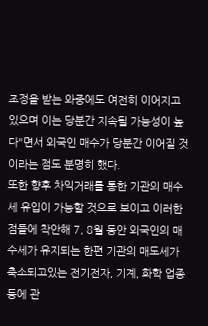조정을 받는 와중에도 여전히 이어지고 있으며 이는 당분간 지속될 가능성이 높다"면서 외국인 매수가 당분간 이어질 것이라는 점도 분명히 했다.
또한 향후 차익거래를 통한 기관의 매수세 유입이 가능할 것으로 보이고 이러한
점들에 착안해 7, 8월 동안 외국인의 매수세가 유지되는 한편 기관의 매도세가 축소되고있는 전기전자, 기계, 화학 업종 등에 관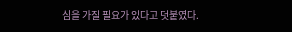심을 가질 필요가 있다고 덧붙였다.